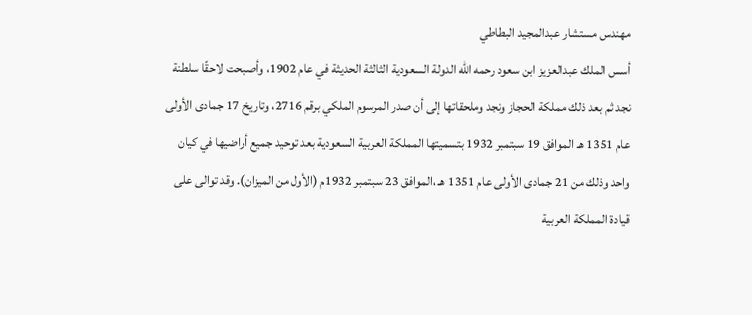مهندس مستشار عبدالمجيد البطاطي
أسس الملك عبدالعزيز ابن سعود رحمه الله الدولة السعودية الثالثة الحديثة في عام 1902، وأصبحت لاحقًا سلطنة نجد ثم بعد ذلك مملكة الحجاز ونجد وملحقاتها إلى أن صدر المرسوم الملكي برقم 2716، وتاريخ 17 جمادى الأولى عام 1351 هـ الموافق 19 سبتمبر 1932 بتسميتها المملكة العربية السعودية بعد توحيد جميع أراضيها في كيان واحد وذلك من 21 جمادى الأولى عام 1351 هـ ،الموافق 23 سبتمبر 1932م (الأول من الميزان). وقد توالى على قيادة المملكة العربية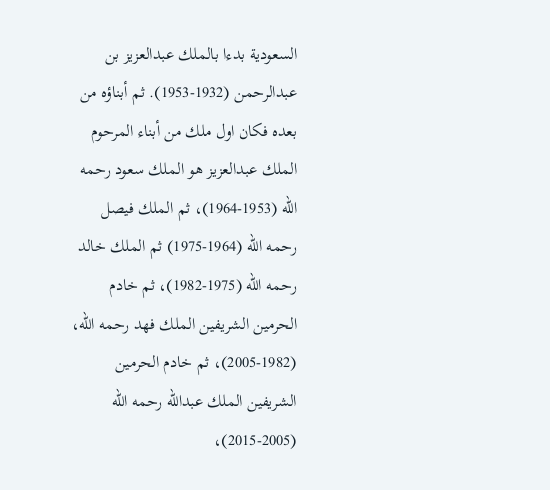السعودية بدءا بالملك عبدالعزيز بن عبدالرحمن (1932-1953). ثم أبناؤه من بعده فكان اول ملك من أبناء المرحوم الملك عبدالعزيز هو الملك سعود رحمه الله (1953-1964)، ثم الملك فيصل رحمه الله (1964-1975) ثم الملك خالد رحمه الله (1975-1982)، ثم خادم الحرمين الشريفين الملك فهد رحمه الله، (1982-2005)، ثم خادم الحرمين الشريفين الملك عبدالله رحمه الله (2005-2015)،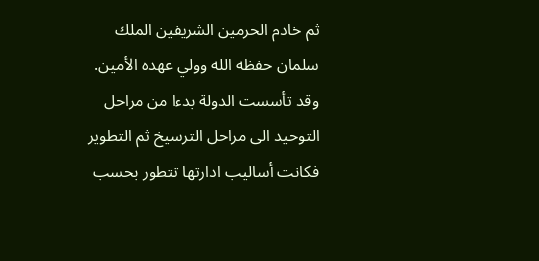ثم خادم الحرمين الشريفين الملك سلمان حفظه الله وولي عهده الأمين.
وقد تأسست الدولة بدءا من مراحل التوحيد الى مراحل الترسيخ ثم التطوير فكانت أساليب ادارتها تتطور بحسب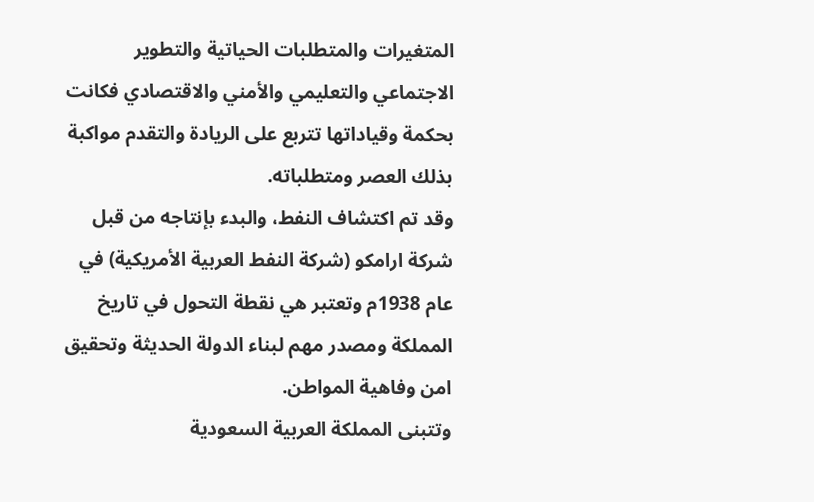المتغيرات والمتطلبات الحياتية والتطوير الاجتماعي والتعليمي والأمني والاقتصادي فكانت بحكمة وقياداتها تتربع على الريادة والتقدم مواكبة بذلك العصر ومتطلباته.
وقد تم اكتشاف النفط، والبدء بإنتاجه من قبل شركة ارامكو (شركة النفط العربية الأمريكية) في عام 1938م وتعتبر هي نقطة التحول في تاريخ المملكة ومصدر مهم لبناء الدولة الحديثة وتحقيق امن وفاهية المواطن.
وتتبنى المملكة العربية السعودية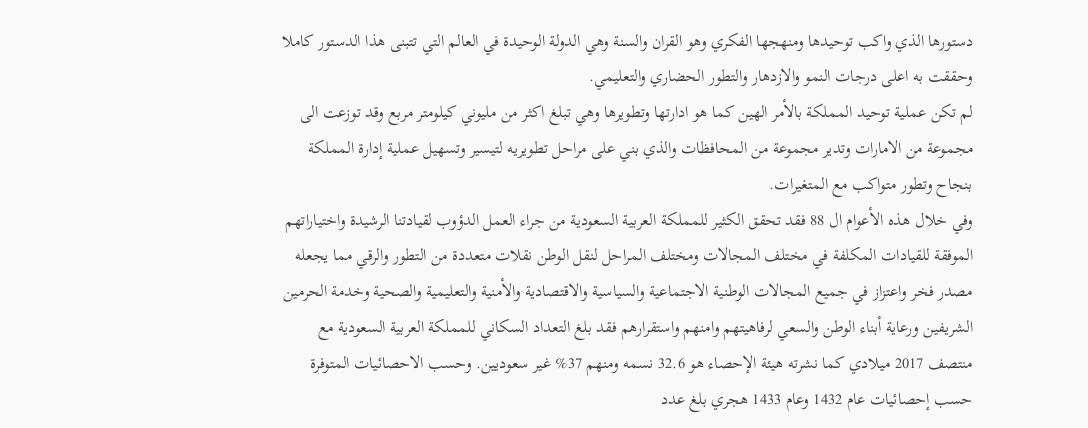دستورها الذي واكب توحيدها ومنهجها الفكري وهو القران والسنة وهي الدولة الوحيدة في العالم التي تتبنى هذا الدستور كاملا وحققت به اعلى درجات النمو والازدهار والتطور الحضاري والتعليمي.
لم تكن عملية توحيد المملكة بالأمر الهين كما هو ادارتها وتطويرها وهي تبلغ اكثر من مليوني كيلومتر مربع وقد توزعت الى مجموعة من الامارات وتدير مجموعة من المحافظات والذي بني على مراحل تطويريه لتيسير وتسهيل عملية إدارة المملكة بنجاح وتطور متواكب مع المتغيرات.
وفي خلال هذه الأعوام ال 88 فقد تحقق الكثير للمملكة العربية السعودية من جراء العمل الدؤوب لقيادتنا الرشيدة واختياراتهم الموفقة للقيادات المكلفة في مختلف المجالات ومختلف المراحل لنقل الوطن نقلات متعددة من التطور والرقي مما يجعله مصدر فخر واعتزاز في جميع المجالات الوطنية الاجتماعية والسياسية والاقتصادية والأمنية والتعليمية والصحية وخدمة الحرمين الشريفين ورعاية أبناء الوطن والسعي لرفاهيتهم وامنهم واستقرارهم فقد بلغ التعداد السكاني للمملكة العربية السعودية مع منتصف 2017 ميلادي كما نشرته هيئة الإحصاء هو 32.6 نسمه ومنهم 37% غير سعوديين. وحسب الاحصائيات المتوفرة حسب إحصائيات عام 1432 وعام 1433 هجري بلغ عدد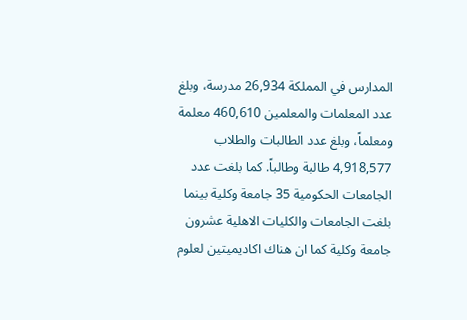المدارس في المملكة 26,934 مدرسة، وبلغ عدد المعلمات والمعلمين 460,610 معلمة ومعلماً، وبلغ عدد الطالبات والطلاب 4,918,577 طالبة وطالباً. كما بلغت عدد الجامعات الحكومية 35 جامعة وكلية بينما بلغت الجامعات والكليات الاهلية عشرون جامعة وكلية كما ان هناك اكاديميتين لعلوم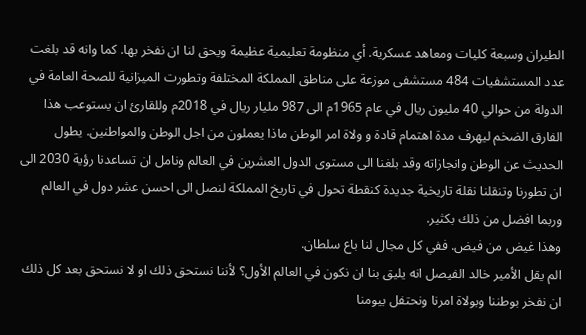الطيران وسبعة كليات ومعاهد عسكرية. أي منظومة تعليمية عظيمة ويحق لنا ان نفخر بها. كما وانه قد بلغت عدد المستشفيات 484 مستشفى موزعة على مناطق المملكة المختلفة وتطورت الميزانية للصحة العامة في الدولة من حوالي 40 مليون ريال في عام 1965م الى 987 مليار ريال في 2018م وللقارئ ان يستوعب هذا الفارق الضخم ليهرف مدة اهتمام قادة و ولاة امر الوطن ماذا يعملون من اجل الوطن والمواطنين. يطول الحديث عن الوطن وانجازاته وقد بلغنا الى مستوى الدول العشرين في العالم ونامل ان تساعدنا رؤية 2030 الى ان تطورنا وتنقلنا نقلة تاريخية جديدة كنقطة تحول في تاريخ المملكة لنصل الى احسن عشر دول في العالم وربما افضل من ذلك بكثير.
وهذا غيض من فيض. ففي كل مجال لنا باع سلطان.
الم يقل الأمير خالد الفيصل انه يليق بنا ان نكون في العالم الأول؟ لأننا نستحق ذلك او لا نستحق بعد كل ذلك ان نفخر بوطننا وبولاة امرنا ونحتفل بيومنا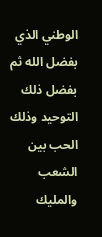الوطني الذي بفضل الله ثم بفضل ذلك التوحيد وذلك الحب بين الشعب والمليك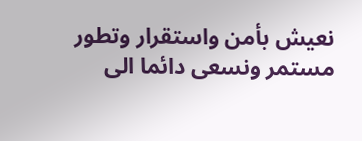نعيش بأمن واستقرار وتطور مستمر ونسعى دائما الى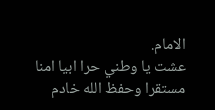الامام.
عشت يا وطني حرا ابيا امنا مستقرا وحفظ الله خادم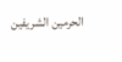الحرمين الشريفين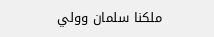ملكنا سلمان وولي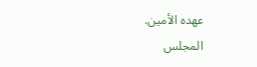عهده الأمين.
المجلس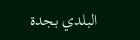البلدي بجدة